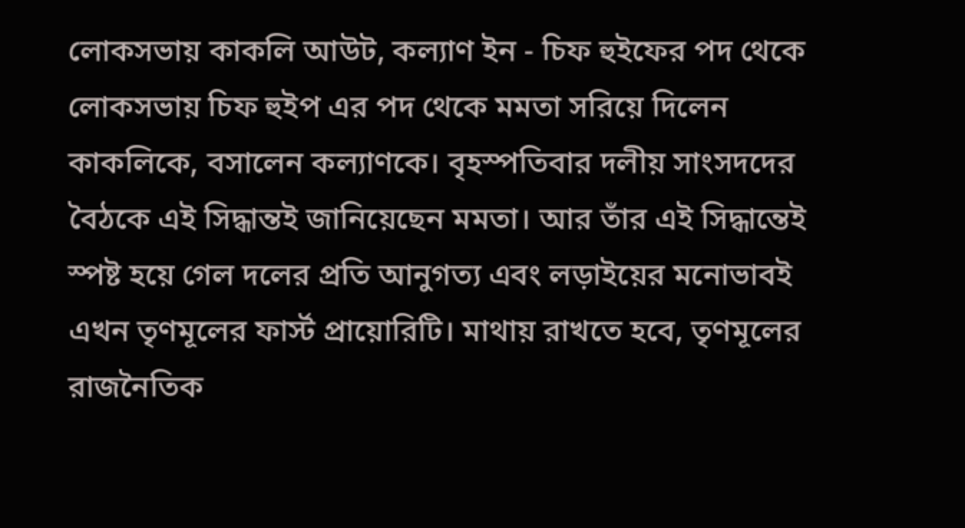লোকসভায় কাকলি আউট, কল্যাণ ইন - চিফ হুইফের পদ থেকে
লোকসভায় চিফ হুইপ এর পদ থেকে মমতা সরিয়ে দিলেন কাকলিকে, বসালেন কল্যাণকে। বৃহস্পতিবার দলীয় সাংসদদের বৈঠকে এই সিদ্ধান্তই জানিয়েছেন মমতা। আর তাঁর এই সিদ্ধান্তেই স্পষ্ট হয়ে গেল দলের প্রতি আনুগত্য এবং লড়াইয়ের মনোভাবই এখন তৃণমূলের ফার্স্ট প্রায়োরিটি। মাথায় রাখতে হবে, তৃণমূলের রাজনৈতিক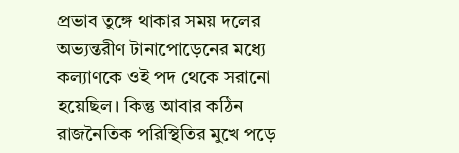প্রভাব তুঙ্গে থাকার সময় দলের অভ্যন্তরীণ টানাপোড়েনের মধ্যে কল্যাণকে ওই পদ থেকে সরানো হয়েছিল। কিন্তু আবার কঠিন রাজনৈতিক পরিস্থিতির মুখে পড়ে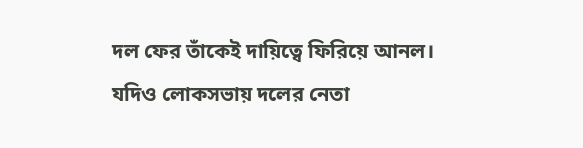দল ফের তাঁকেই দায়িত্বে ফিরিয়ে আনল। যদিও লোকসভায় দলের নেতা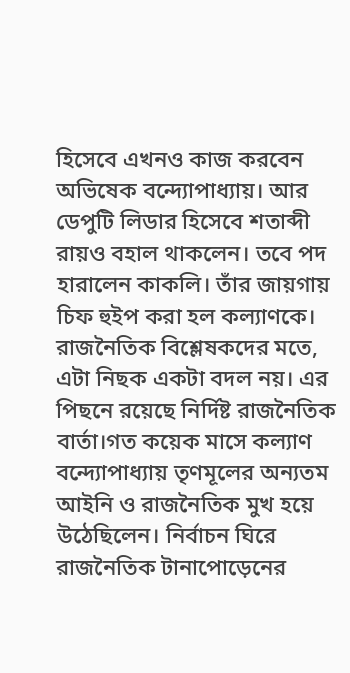হিসেবে এখনও কাজ করবেন অভিষেক বন্দ্যোপাধ্যায়। আর ডেপুটি লিডার হিসেবে শতাব্দী রায়ও বহাল থাকলেন। তবে পদ হারালেন কাকলি। তাঁর জায়গায় চিফ হুইপ করা হল কল্যাণকে।
রাজনৈতিক বিশ্লেষকদের মতে, এটা নিছক একটা বদল নয়। এর পিছনে রয়েছে নির্দিষ্ট রাজনৈতিক বার্তা।গত কয়েক মাসে কল্যাণ বন্দ্যোপাধ্যায় তৃণমূলের অন্যতম আইনি ও রাজনৈতিক মুখ হয়ে উঠেছিলেন। নির্বাচন ঘিরে রাজনৈতিক টানাপোড়েনের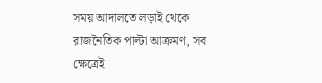সময় আদালতে লড়াই থেকে রাজনৈতিক পাল্টা আক্রমণ, সব ক্ষেত্রেই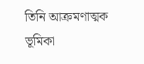তিনি আক্রমণাত্মক ভূমিকা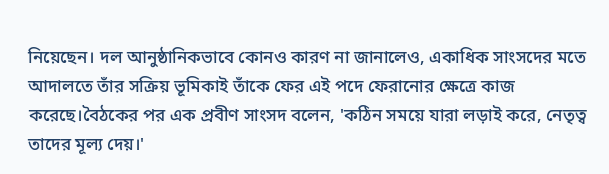নিয়েছেন। দল আনুষ্ঠানিকভাবে কোনও কারণ না জানালেও, একাধিক সাংসদের মতে আদালতে তাঁর সক্রিয় ভূমিকাই তাঁকে ফের এই পদে ফেরানোর ক্ষেত্রে কাজ করেছে।বৈঠকের পর এক প্রবীণ সাংসদ বলেন, 'কঠিন সময়ে যারা লড়াই করে, নেতৃত্ব তাদের মূল্য দেয়।'